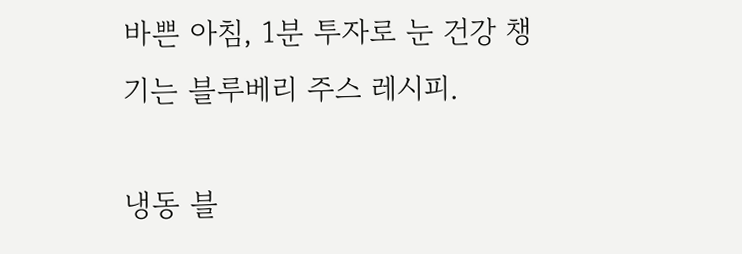바쁜 아침, 1분 투자로 눈 건강 챙기는 블루베리 주스 레시피.

냉동 블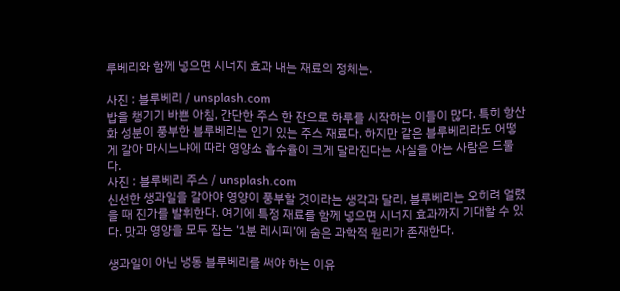루베리와 함께 넣으면 시너지 효과 내는 재료의 정체는.

사진 : 블루베리 / unsplash.com
밥을 챙기기 바쁜 아침, 간단한 주스 한 잔으로 하루를 시작하는 이들이 많다. 특히 항산화 성분이 풍부한 블루베리는 인기 있는 주스 재료다. 하지만 같은 블루베리라도 어떻게 갈아 마시느냐에 따라 영양소 흡수율이 크게 달라진다는 사실을 아는 사람은 드물다.
사진 : 블루베리 주스 / unsplash.com
신선한 생과일을 갈아야 영양이 풍부할 것이라는 생각과 달리, 블루베리는 오히려 얼렸을 때 진가를 발휘한다. 여기에 특정 재료를 함께 넣으면 시너지 효과까지 기대할 수 있다. 맛과 영양을 모두 잡는 ‘1분 레시피’에 숨은 과학적 원리가 존재한다.

생과일이 아닌 냉동 블루베리를 써야 하는 이유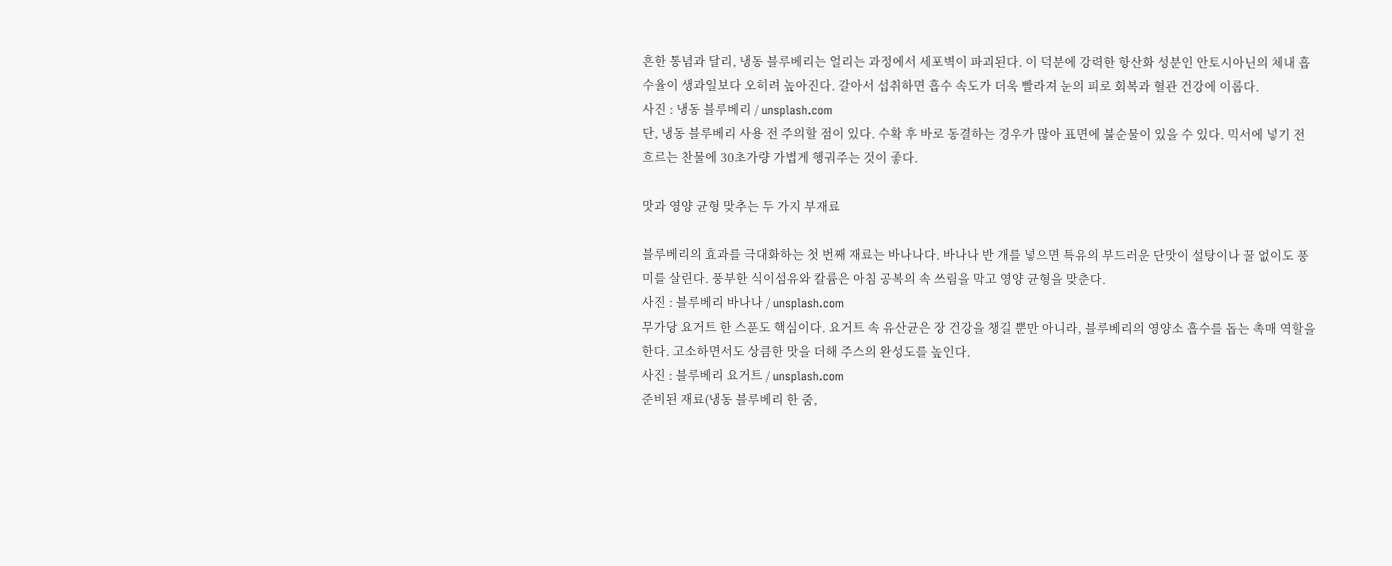흔한 통념과 달리, 냉동 블루베리는 얼리는 과정에서 세포벽이 파괴된다. 이 덕분에 강력한 항산화 성분인 안토시아닌의 체내 흡수율이 생과일보다 오히려 높아진다. 갈아서 섭취하면 흡수 속도가 더욱 빨라져 눈의 피로 회복과 혈관 건강에 이롭다.
사진 : 냉동 블루베리 / unsplash.com
단, 냉동 블루베리 사용 전 주의할 점이 있다. 수확 후 바로 동결하는 경우가 많아 표면에 불순물이 있을 수 있다. 믹서에 넣기 전 흐르는 찬물에 30초가량 가볍게 헹궈주는 것이 좋다.

맛과 영양 균형 맞추는 두 가지 부재료

블루베리의 효과를 극대화하는 첫 번째 재료는 바나나다. 바나나 반 개를 넣으면 특유의 부드러운 단맛이 설탕이나 꿀 없이도 풍미를 살린다. 풍부한 식이섬유와 칼륨은 아침 공복의 속 쓰림을 막고 영양 균형을 맞춘다.
사진 : 블루베리 바나나 / unsplash.com
무가당 요거트 한 스푼도 핵심이다. 요거트 속 유산균은 장 건강을 챙길 뿐만 아니라, 블루베리의 영양소 흡수를 돕는 촉매 역할을 한다. 고소하면서도 상큼한 맛을 더해 주스의 완성도를 높인다.
사진 : 블루베리 요거트 / unsplash.com
준비된 재료(냉동 블루베리 한 줌,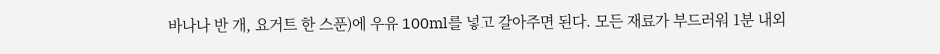바나나 반 개, 요거트 한 스푼)에 우유 100ml를 넣고 갈아주면 된다. 모든 재료가 부드러워 1분 내외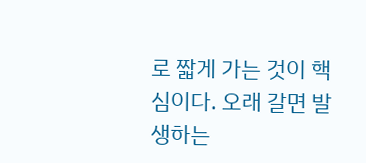로 짧게 가는 것이 핵심이다. 오래 갈면 발생하는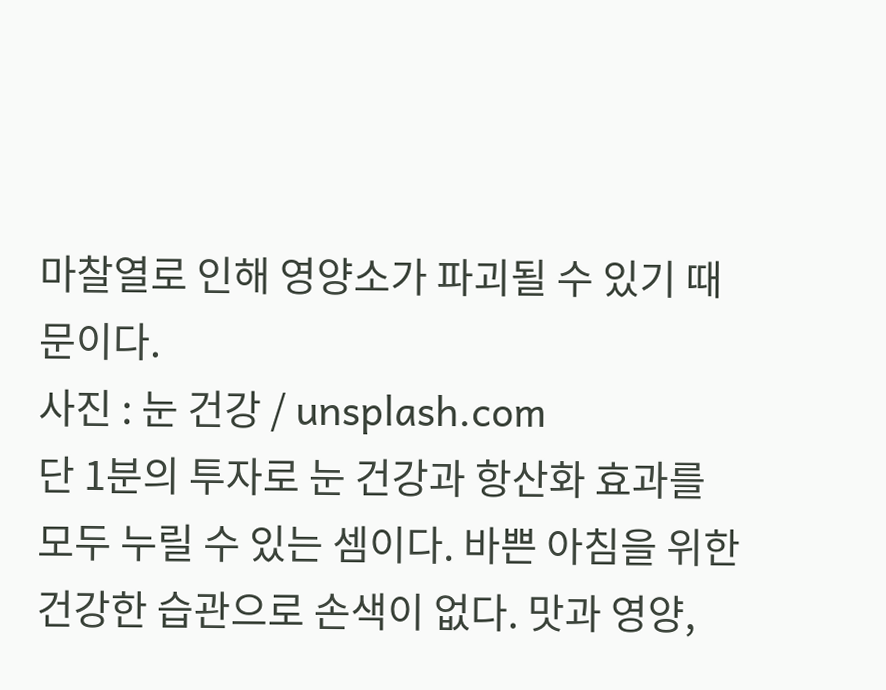마찰열로 인해 영양소가 파괴될 수 있기 때문이다.
사진 : 눈 건강 / unsplash.com
단 1분의 투자로 눈 건강과 항산화 효과를 모두 누릴 수 있는 셈이다. 바쁜 아침을 위한 건강한 습관으로 손색이 없다. 맛과 영양,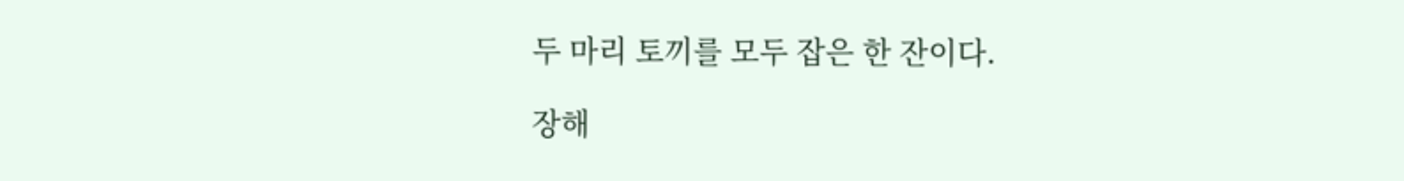두 마리 토끼를 모두 잡은 한 잔이다.

장해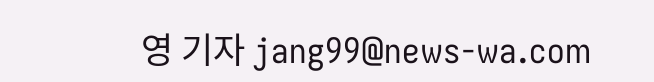영 기자 jang99@news-wa.com